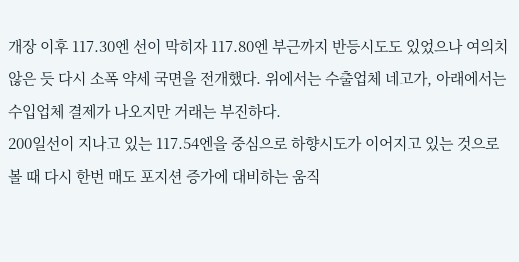개장 이후 117.30엔 선이 막히자 117.80엔 부근까지 반등시도도 있었으나 여의치 않은 듯 다시 소폭 약세 국면을 전개했다. 위에서는 수출업체 네고가, 아래에서는 수입업체 결제가 나오지만 거래는 부진하다.
200일선이 지나고 있는 117.54엔을 중심으로 하향시도가 이어지고 있는 것으로 볼 때 다시 한번 매도 포지션 증가에 대비하는 움직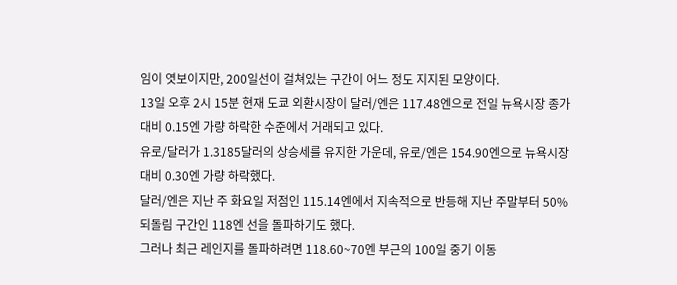임이 엿보이지만, 200일선이 걸쳐있는 구간이 어느 정도 지지된 모양이다.
13일 오후 2시 15분 현재 도쿄 외환시장이 달러/엔은 117.48엔으로 전일 뉴욕시장 종가대비 0.15엔 가량 하락한 수준에서 거래되고 있다.
유로/달러가 1.3185달러의 상승세를 유지한 가운데, 유로/엔은 154.90엔으로 뉴욕시장 대비 0.30엔 가량 하락했다.
달러/엔은 지난 주 화요일 저점인 115.14엔에서 지속적으로 반등해 지난 주말부터 50% 되돌림 구간인 118엔 선을 돌파하기도 했다.
그러나 최근 레인지를 돌파하려면 118.60~70엔 부근의 100일 중기 이동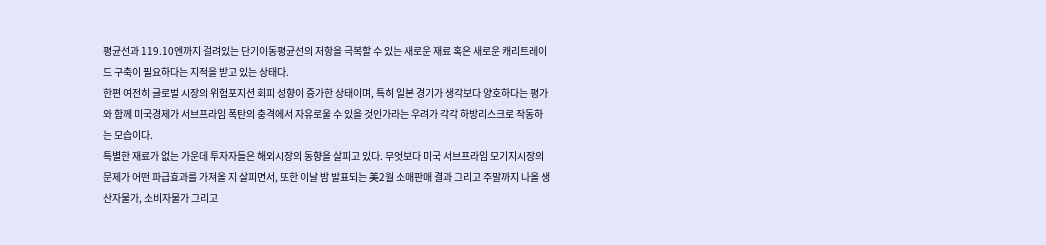평균선과 119.10엔까지 걸려있는 단기이동평균선의 저항을 극복할 수 있는 새로운 재료 혹은 새로운 캐리트레이드 구축이 필요하다는 지적을 받고 있는 상태다.
한편 여전히 글로벌 시장의 위험포지션 회피 성향이 증가한 상태이며, 특히 일본 경기가 생각보다 양호하다는 평가와 함께 미국경제가 서브프라임 폭탄의 충격에서 자유로울 수 있을 것인가라는 우려가 각각 하방리스크로 작동하는 모습이다.
특별한 재료가 없는 가운데 투자자들은 해외시장의 동향을 살피고 있다. 무엇보다 미국 서브프라임 모기지시장의 문제가 어떤 파급효과를 가져올 지 살피면서, 또한 이날 밤 발표되는 美2월 소매판매 결과 그리고 주말까지 나올 생산자물가, 소비자물가 그리고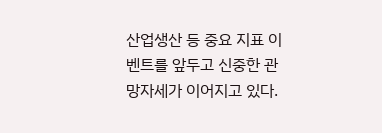산업생산 등 중요 지표 이벤트를 앞두고 신중한 관망자세가 이어지고 있다.